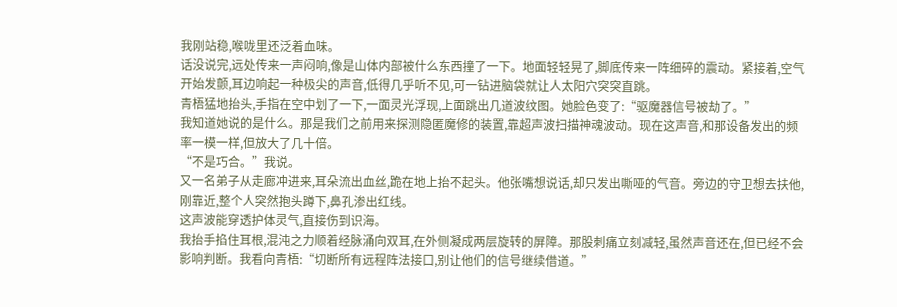我刚站稳,喉咙里还泛着血味。
话没说完,远处传来一声闷响,像是山体内部被什么东西撞了一下。地面轻轻晃了,脚底传来一阵细碎的震动。紧接着,空气开始发颤,耳边响起一种极尖的声音,低得几乎听不见,可一钻进脑袋就让人太阳穴突突直跳。
青梧猛地抬头,手指在空中划了一下,一面灵光浮现,上面跳出几道波纹图。她脸色变了:“驱魔器信号被劫了。”
我知道她说的是什么。那是我们之前用来探测隐匿魔修的装置,靠超声波扫描神魂波动。现在这声音,和那设备发出的频率一模一样,但放大了几十倍。
“不是巧合。”我说。
又一名弟子从走廊冲进来,耳朵流出血丝,跪在地上抬不起头。他张嘴想说话,却只发出嘶哑的气音。旁边的守卫想去扶他,刚靠近,整个人突然抱头蹲下,鼻孔渗出红线。
这声波能穿透护体灵气,直接伤到识海。
我抬手掐住耳根,混沌之力顺着经脉涌向双耳,在外侧凝成两层旋转的屏障。那股刺痛立刻减轻,虽然声音还在,但已经不会影响判断。我看向青梧:“切断所有远程阵法接口,别让他们的信号继续借道。”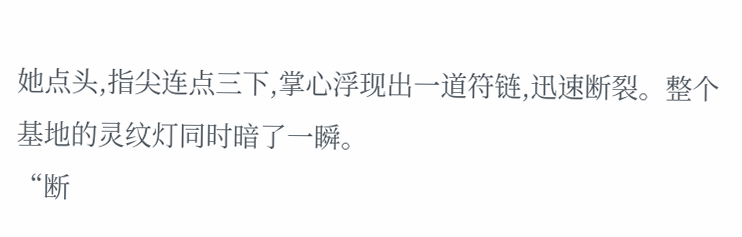她点头,指尖连点三下,掌心浮现出一道符链,迅速断裂。整个基地的灵纹灯同时暗了一瞬。
“断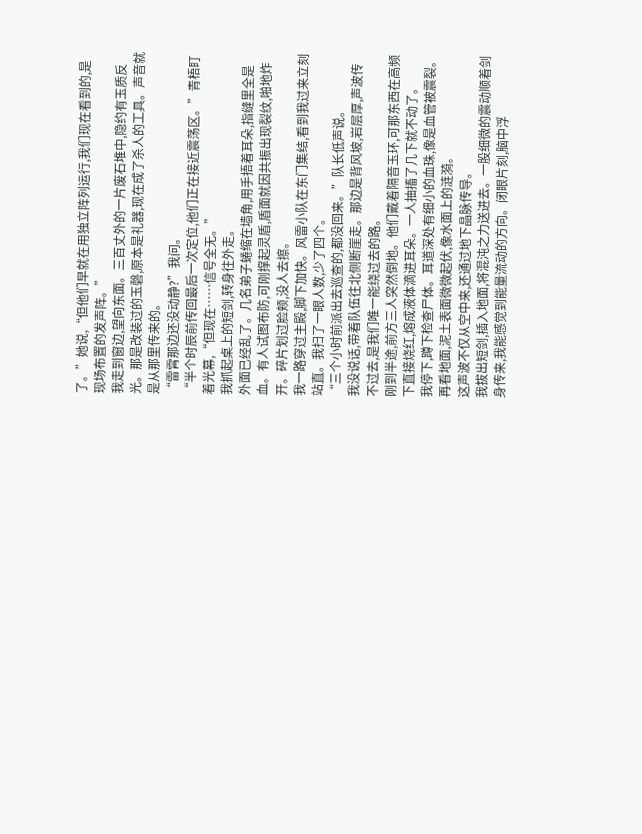了。”她说,“但他们早就在用独立阵列运行,我们现在看到的,是现场布置的发声阵。”
我走到窗边,望向东面。三百丈外的一片废石堆中,隐约有玉质反光。那是改装过的玉磬,原本是礼器,现在成了杀人的工具。声音就是从那里传来的。
“雷霄那边还没动静?”我问。
“半个时辰前传回最后一次定位,他们正在接近震荡区。”青梧盯着光幕,“但现在……信号全无。”
我抓起桌上的短剑,转身往外走。
外面已经乱了。几名弟子蜷缩在墙角,用手捂着耳朵,指缝里全是血。有人试图布防,可刚撑起灵盾,盾面就因共振出现裂纹,啪地炸开。碎片划过脸颊,没人去擦。
我一路穿过主殿,脚下加快。风雷小队在东门集结,看到我过来立刻站直。我扫了一眼人数,少了四个。
“三个小时前派出去巡查的,都没回来。”队长低声说。
我没说话,带着队伍往北侧断崖走。那边是背风坡,岩层厚,声波传不过去,是我们唯一能绕过去的路。
刚到半途,前方三人突然倒地。他们戴着隔音玉环,可那东西在高频下直接烧红,熔成液体滴进耳朵。一人抽搐了几下就不动了。
我停下,蹲下检查尸体。耳道深处有细小的血珠,像是血管被震裂。再看地面,泥土表面微微起伏,像水面上的涟漪。
这声波不仅从空中来,还通过地下晶脉传导。
我拔出短剑,插入地面,将混沌之力送进去。一股细微的震动顺着剑身传来,我能感觉到能量流动的方向。闭眼片刻,脑中浮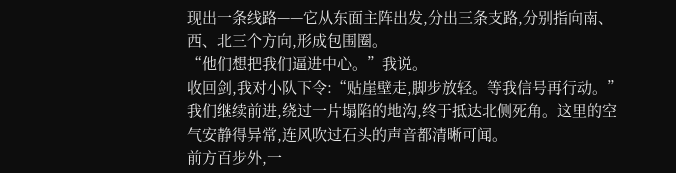现出一条线路——它从东面主阵出发,分出三条支路,分别指向南、西、北三个方向,形成包围圈。
“他们想把我们逼进中心。”我说。
收回剑,我对小队下令:“贴崖壁走,脚步放轻。等我信号再行动。”
我们继续前进,绕过一片塌陷的地沟,终于抵达北侧死角。这里的空气安静得异常,连风吹过石头的声音都清晰可闻。
前方百步外,一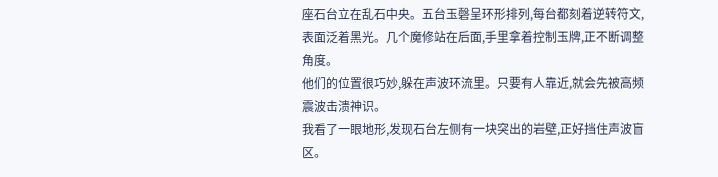座石台立在乱石中央。五台玉磬呈环形排列,每台都刻着逆转符文,表面泛着黑光。几个魔修站在后面,手里拿着控制玉牌,正不断调整角度。
他们的位置很巧妙,躲在声波环流里。只要有人靠近,就会先被高频震波击溃神识。
我看了一眼地形,发现石台左侧有一块突出的岩壁,正好挡住声波盲区。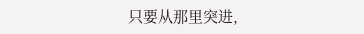只要从那里突进,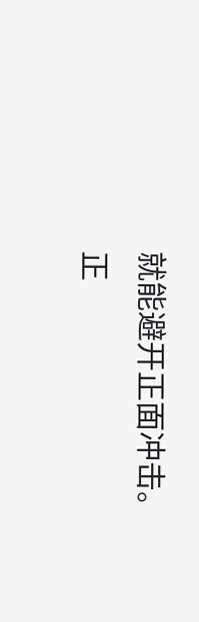就能避开正面冲击。
正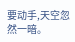要动手,天空忽然一暗。